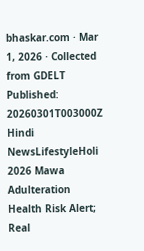bhaskar.com · Mar 1, 2026 · Collected from GDELT
Published: 20260301T003000Z
Hindi NewsLifestyleHoli 2026 Mawa Adulteration Health Risk Alert; Real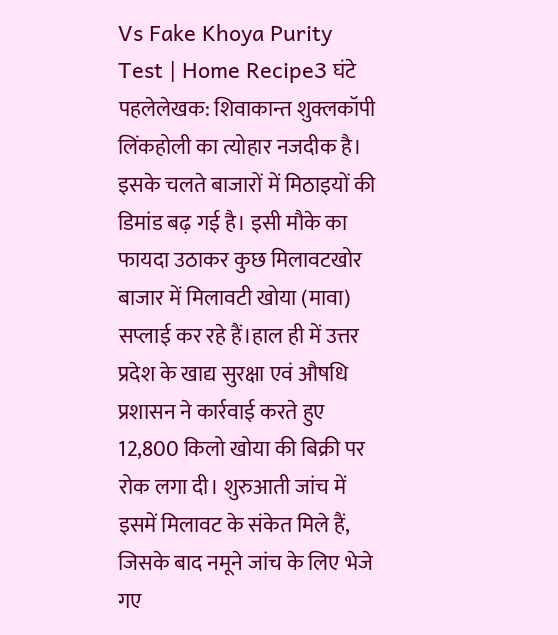Vs Fake Khoya Purity Test | Home Recipe3 घंटे पहलेलेखक: शिवाकान्त शुक्लकॉपी लिंकहोली का त्योहार नजदीक है। इसके चलते बाजारों में मिठाइयों की डिमांड बढ़ गई है। इसी मौके का फायदा उठाकर कुछ मिलावटखोर बाजार में मिलावटी खोया (मावा) सप्लाई कर रहे हैं।हाल ही में उत्तर प्रदेश के खाद्य सुरक्षा एवं औषधि प्रशासन ने कार्रवाई करते हुए 12,800 किलो खोया की बिक्री पर रोक लगा दी। शुरुआती जांच में इसमें मिलावट के संकेत मिले हैं, जिसके बाद नमूने जांच के लिए भेजे गए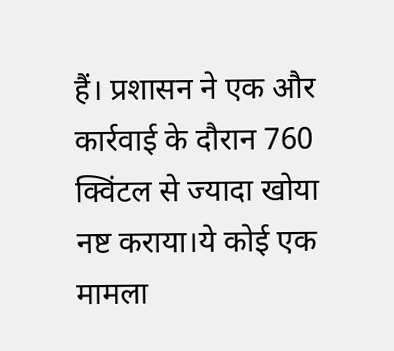हैं। प्रशासन ने एक और कार्रवाई के दौरान 760 क्विंटल से ज्यादा खोया नष्ट कराया।ये कोई एक मामला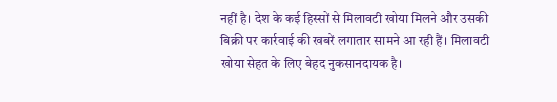नहीं है। देश के कई हिस्सों से मिलावटी खोया मिलने और उसकी बिक्री पर कार्रवाई की खबरें लगातार सामने आ रही हैं। मिलावटी खोया सेहत के लिए बेहद नुकसानदायक है।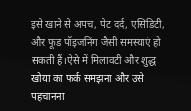इसे खाने से अपच, पेट दर्द, एसिडिटी, और फूड पॉइजनिंग जैसी समस्याएं हो सकती हैं।ऐसे में मिलावटी और शुद्ध खोया का फर्क समझना और उसे पहचानना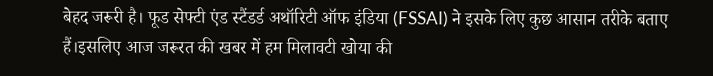बेहद जरूरी है। फूड सेफ्टी एंड स्टैंडर्ड अथॉरिटी ऑफ इंडिया (FSSAI) ने इसके लिए कुछ आसान तरीके बताए हैं।इसलिए आज जरूरत की खबर में हम मिलावटी खोया की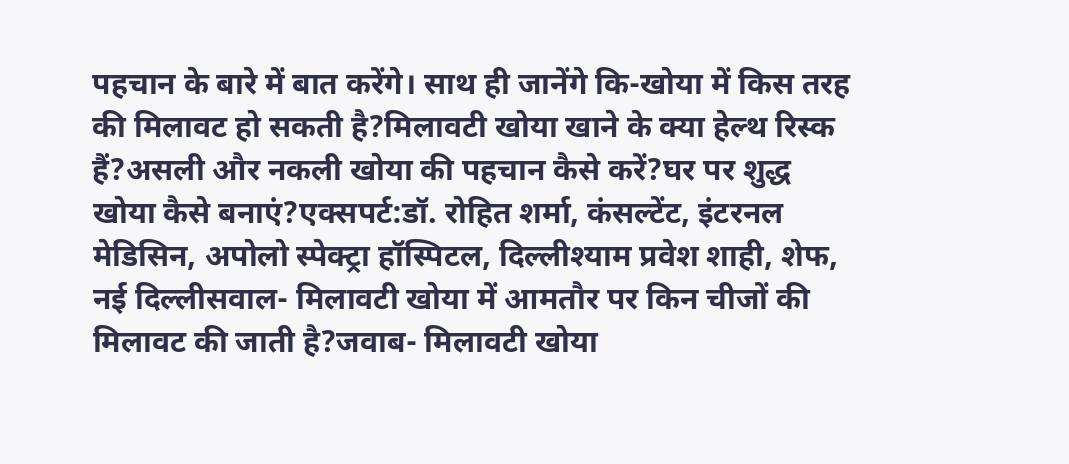पहचान के बारे में बात करेंगे। साथ ही जानेंगे कि-खोया में किस तरह की मिलावट हो सकती है?मिलावटी खोया खाने के क्या हेल्थ रिस्क हैं?असली और नकली खोया की पहचान कैसे करें?घर पर शुद्ध खोया कैसे बनाएं?एक्सपर्ट:डॉ. रोहित शर्मा, कंसल्टेंट, इंटरनल मेडिसिन, अपोलो स्पेक्ट्रा हॉस्पिटल, दिल्लीश्याम प्रवेश शाही, शेफ, नई दिल्लीसवाल- मिलावटी खोया में आमतौर पर किन चीजों की मिलावट की जाती है?जवाब- मिलावटी खोया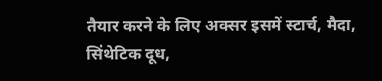तैयार करने के लिए अक्सर इसमें स्टार्च, मैदा, सिंथेटिक दूध,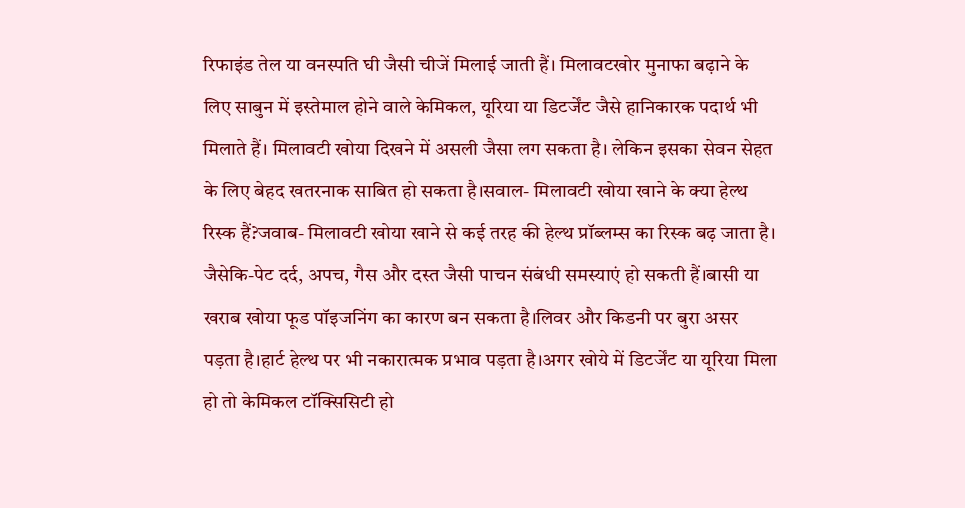रिफाइंड तेल या वनस्पति घी जैसी चीजें मिलाई जाती हैं। मिलावटखोर मुनाफा बढ़ाने के लिए साबुन में इस्तेमाल होने वाले केमिकल, यूरिया या डिटर्जेंट जैसे हानिकारक पदार्थ भी मिलाते हैं। मिलावटी खोया दिखने में असली जैसा लग सकता है। लेकिन इसका सेवन सेहत के लिए बेहद खतरनाक साबित हो सकता है।सवाल- मिलावटी खोया खाने के क्या हेल्थ रिस्क हैं?जवाब- मिलावटी खोया खाने से कई तरह की हेल्थ प्रॉब्लम्स का रिस्क बढ़ जाता है। जैसेकि-पेट दर्द, अपच, गैस और दस्त जैसी पाचन संबंधी समस्याएं हो सकती हैं।बासी या खराब खोया फूड पॉइजनिंग का कारण बन सकता है।लिवर और किडनी पर बुरा असर पड़ता है।हार्ट हेल्थ पर भी नकारात्मक प्रभाव पड़ता है।अगर खोये में डिटर्जेंट या यूरिया मिला हो तो केमिकल टॉक्सिसिटी हो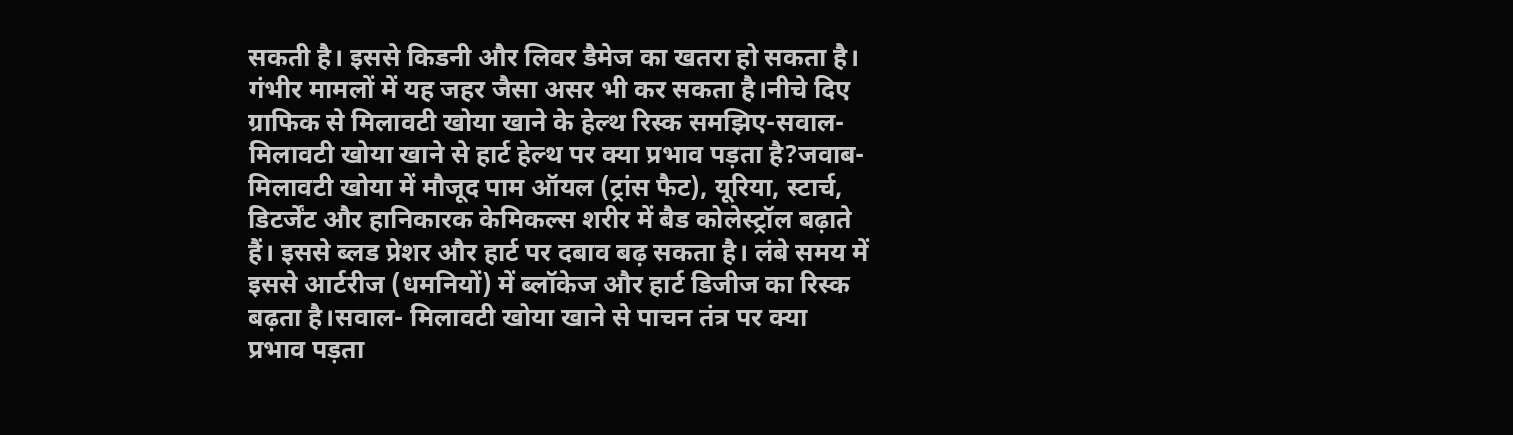सकती है। इससे किडनी और लिवर डैमेज का खतरा हो सकता है। गंभीर मामलों में यह जहर जैसा असर भी कर सकता है।नीचे दिए ग्राफिक से मिलावटी खोया खाने के हेल्थ रिस्क समझिए-सवाल- मिलावटी खोया खाने से हार्ट हेल्थ पर क्या प्रभाव पड़ता है?जवाब- मिलावटी खोया में मौजूद पाम ऑयल (ट्रांस फैट), यूरिया, स्टार्च, डिटर्जेंट और हानिकारक केमिकल्स शरीर में बैड कोलेस्ट्रॉल बढ़ाते हैं। इससे ब्लड प्रेशर और हार्ट पर दबाव बढ़ सकता है। लंबे समय में इससे आर्टरीज (धमनियों) में ब्लॉकेज और हार्ट डिजीज का रिस्क बढ़ता है।सवाल- मिलावटी खोया खाने से पाचन तंत्र पर क्या प्रभाव पड़ता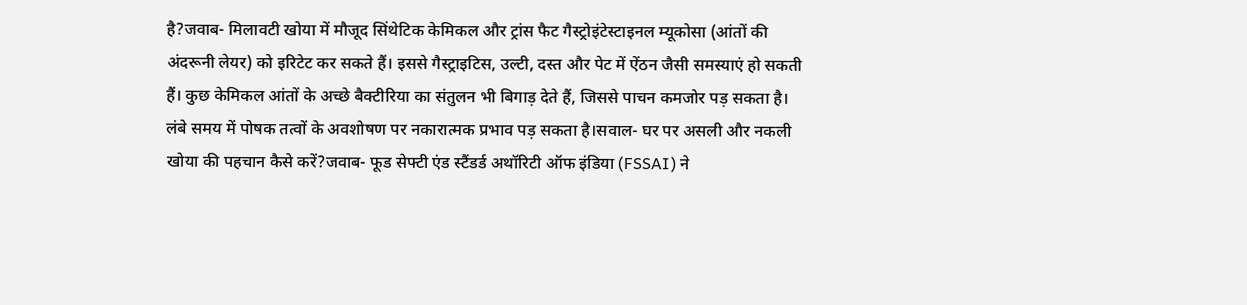है?जवाब- मिलावटी खोया में मौजूद सिंथेटिक केमिकल और ट्रांस फैट गैस्ट्रोइंटेस्टाइनल म्यूकोसा (आंतों की अंदरूनी लेयर) को इरिटेट कर सकते हैं। इससे गैस्ट्राइटिस, उल्टी, दस्त और पेट में ऐंठन जैसी समस्याएं हो सकती हैं। कुछ केमिकल आंतों के अच्छे बैक्टीरिया का संतुलन भी बिगाड़ देते हैं, जिससे पाचन कमजोर पड़ सकता है। लंबे समय में पोषक तत्वों के अवशोषण पर नकारात्मक प्रभाव पड़ सकता है।सवाल- घर पर असली और नकली खोया की पहचान कैसे करें?जवाब- फूड सेफ्टी एंड स्टैंडर्ड अथॉरिटी ऑफ इंडिया (FSSAI) ने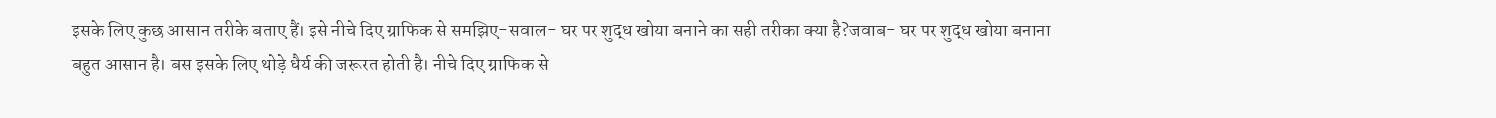इसके लिए कुछ आसान तरीके बताए हैं। इसे नीचे दिए ग्राफिक से समझिए-सवाल- घर पर शुद्ध खोया बनाने का सही तरीका क्या है?जवाब- घर पर शुद्ध खोया बनाना बहुत आसान है। बस इसके लिए थोड़े धैर्य की जरूरत होती है। नीचे दिए ग्राफिक से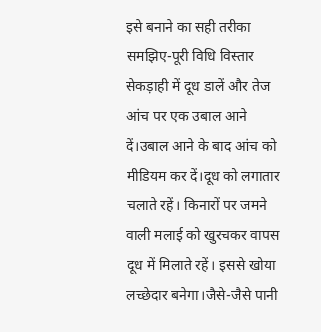इसे बनाने का सही तरीका समझिए-पूरी विधि विस्तार सेकड़ाही में दूध डालें और तेज आंच पर एक उबाल आने दें।उबाल आने के बाद आंच को मीडियम कर दें।दूध को लगातार चलाते रहें। किनारों पर जमने वाली मलाई को खुरचकर वापस दूध में मिलाते रहें। इससे खोया लच्छेदार बनेगा।जैसे-जैसे पानी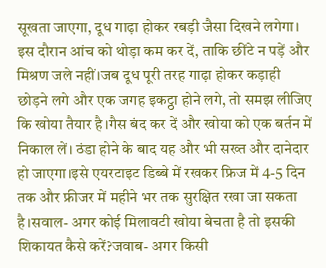सूखता जाएगा, दूध गाढ़ा होकर रबड़ी जैसा दिखने लगेगा। इस दौरान आंच को थोड़ा कम कर दें, ताकि छींटे न पड़ें और मिश्रण जले नहीं।जब दूध पूरी तरह गाढ़ा होकर कड़ाही छोड़ने लगे और एक जगह इकट्ठा होने लगे, तो समझ लीजिए कि खोया तैयार है।गैस बंद कर दें और खोया को एक बर्तन में निकाल लें। ठंडा होने के बाद यह और भी सख्त और दानेदार हो जाएगा।इसे एयरटाइट डिब्बे में रखकर फ्रिज में 4-5 दिन तक और फ्रीजर में महीने भर तक सुरक्षित रखा जा सकता है।सवाल- अगर कोई मिलावटी खोया बेचता है तो इसकी शिकायत कैसे करें?जवाब- अगर किसी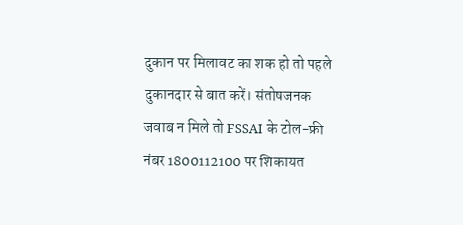दुकान पर मिलावट का शक हो तो पहले दुकानदार से बात करें। संतोषजनक जवाब न मिले तो FSSAI के टोल-फ्री नंबर 1800112100 पर शिकायत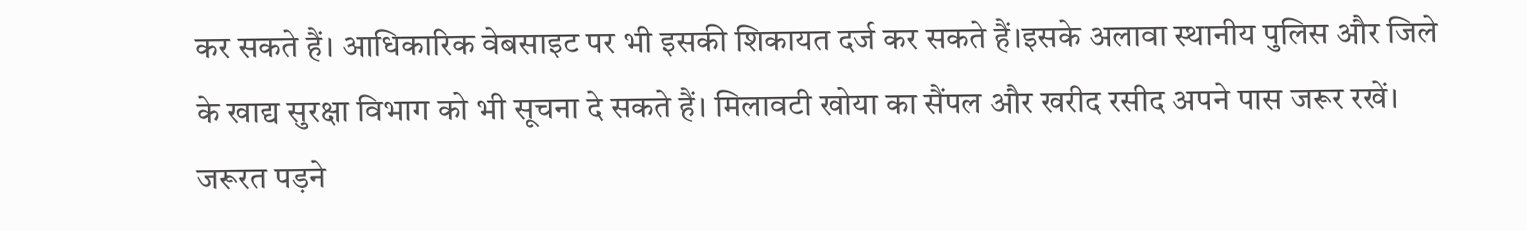कर सकते हैं। आधिकारिक वेबसाइट पर भी इसकी शिकायत दर्ज कर सकते हैं।इसके अलावा स्थानीय पुलिस और जिले के खाद्य सुरक्षा विभाग को भी सूचना दे सकते हैं। मिलावटी खोया का सैंपल और खरीद रसीद अपने पास जरूर रखें। जरूरत पड़ने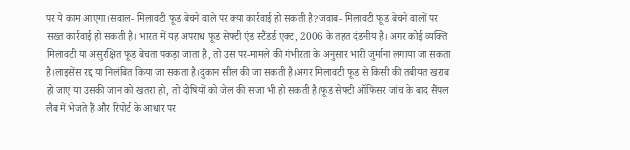पर ये काम आएगा।सवाल- मिलावटी फूड बेचने वाले पर क्या कार्रवाई हो सकती है?जवाब- मिलावटी फूड बेचने वालों पर सख्त कार्रवाई हो सकती है। भारत में यह अपराध फूड सेफ्टी एंड स्टैंडर्ड एक्ट, 2006 के तहत दंडनीय है। अगर कोई व्यक्ति मिलावटी या असुरक्षित फूड बेचता पकड़ा जाता है, तो उस पर-मामले की गंभीरता के अनुसार भारी जुर्माना लगाया जा सकता है।लाइसेंस रद्द या निलंबित किया जा सकता है।दुकान सील की जा सकती है।अगर मिलावटी फूड से किसी की तबीयत खराब हो जाए या उसकी जान को खतरा हो, तो दोषियों को जेल की सजा भी हो सकती है।फूड सेफ्टी ऑफिसर जांच के बाद सैंपल लैब में भेजते हैं और रिपोर्ट के आधार पर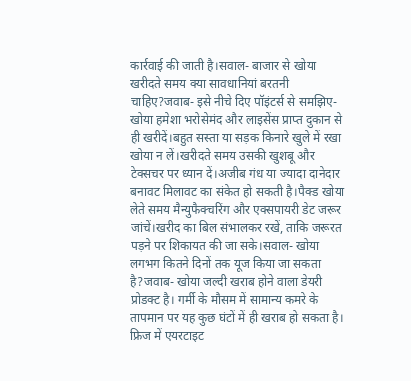कार्रवाई की जाती है।सवाल- बाजार से खोया खरीदते समय क्या सावधानियां बरतनी चाहिए?जवाब- इसे नीचे दिए पॉइंटर्स से समझिए-खोया हमेशा भरोसेमंद और लाइसेंस प्राप्त दुकान से ही खरीदें।बहुत सस्ता या सड़क किनारे खुले में रखा खोया न लें।खरीदते समय उसकी खुशबू और टेक्सचर पर ध्यान दें।अजीब गंध या ज्यादा दानेदार बनावट मिलावट का संकेत हो सकती है।पैक्ड खोया लेते समय मैन्युफैक्चरिंग और एक्सपायरी डेट जरूर जांचें।खरीद का बिल संभालकर रखें, ताकि जरूरत पड़ने पर शिकायत की जा सके।सवाल- खोया लगभग कितने दिनों तक यूज किया जा सकता है?जवाब- खोया जल्दी खराब होने वाला डेयरी प्रोडक्ट है। गर्मी के मौसम में सामान्य कमरे के तापमान पर यह कुछ घंटों में ही खराब हो सकता है। फ्रिज में एयरटाइट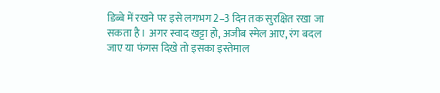डिब्बे में रखने पर इसे लगभग 2–3 दिन तक सुरक्षित रखा जा सकता है। अगर स्वाद खट्टा हो, अजीब स्मेल आए, रंग बदल जाए या फंगस दिखे तो इसका इस्तेमाल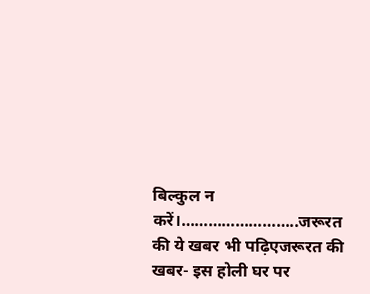बिल्कुल न करें।……………………..जरूरत की ये खबर भी पढ़िएजरूरत की खबर- इस होली घर पर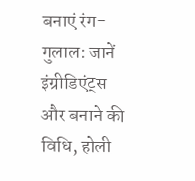बनाएं रंग-गुलाल: जानें इंग्रीडिएंट्स और बनाने की विधि, होली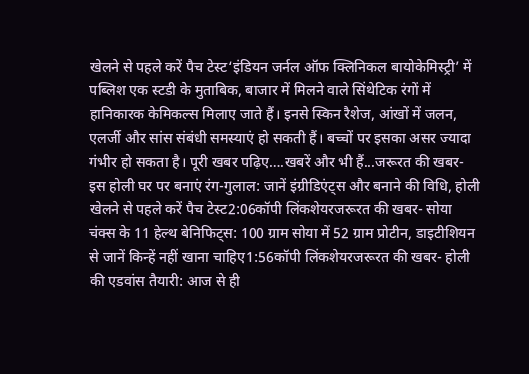खेलने से पहले करें पैच टेस्ट‘इंडियन जर्नल ऑफ क्लिनिकल बायोकेमिस्ट्री’ में पब्लिश एक स्टडी के मुताबिक, बाजार में मिलने वाले सिंथेटिक रंगों में हानिकारक केमिकल्स मिलाए जाते हैं। इनसे स्किन रैशेज, आंखों में जलन, एलर्जी और सांस संबंधी समस्याएं हो सकती हैं। बच्चों पर इसका असर ज्यादा गंभीर हो सकता है। पूरी खबर पढ़िए….खबरें और भी हैं...जरूरत की खबर- इस होली घर पर बनाएं रंग-गुलाल: जानें इंग्रीडिएंट्स और बनाने की विधि, होली खेलने से पहले करें पैच टेस्ट2:06कॉपी लिंकशेयरजरूरत की खबर- सोया चंक्स के 11 हेल्थ बेनिफिट्स: 100 ग्राम सोया में 52 ग्राम प्रोटीन, डाइटीशियन से जानें किन्हें नहीं खाना चाहिए1:56कॉपी लिंकशेयरजरूरत की खबर- होली की एडवांस तैयारी: आज से ही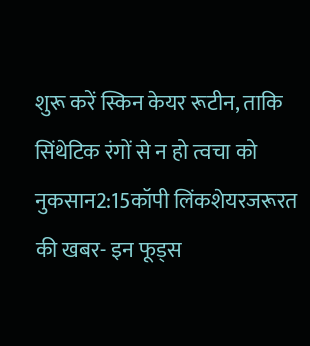शुरू करें स्किन केयर रूटीन, ताकि सिंथेटिक रंगों से न हो त्वचा को नुकसान2:15कॉपी लिंकशेयरजरूरत की खबर- इन फूड्स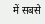में सबसे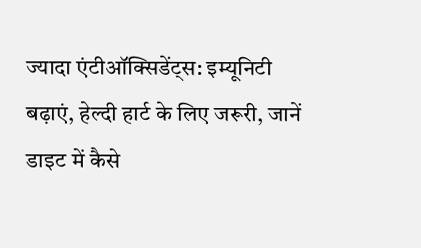ज्यादा एंटीऑक्सिडेंट्स: इम्यूनिटी बढ़ाएं, हेल्दी हार्ट के लिए जरूरी, जानें डाइट में कैसे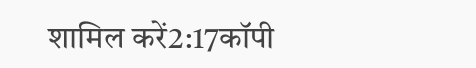शामिल करें2:17कॉपी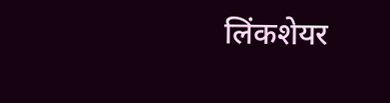लिंकशेयर